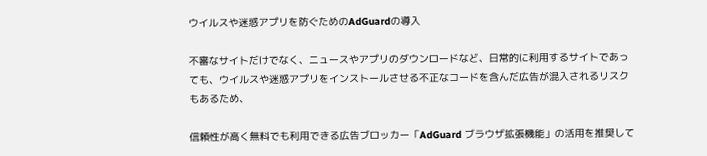ウイルスや迷惑アプリを防ぐためのAdGuardの導入

不審なサイトだけでなく、ニュースやアプリのダウンロードなど、日常的に利用するサイトであっても、ウイルスや迷惑アプリをインストールさせる不正なコードを含んだ広告が混入されるリスクもあるため、

信頼性が高く無料でも利用できる広告ブロッカー「AdGuard ブラウザ拡張機能」の活用を推奨して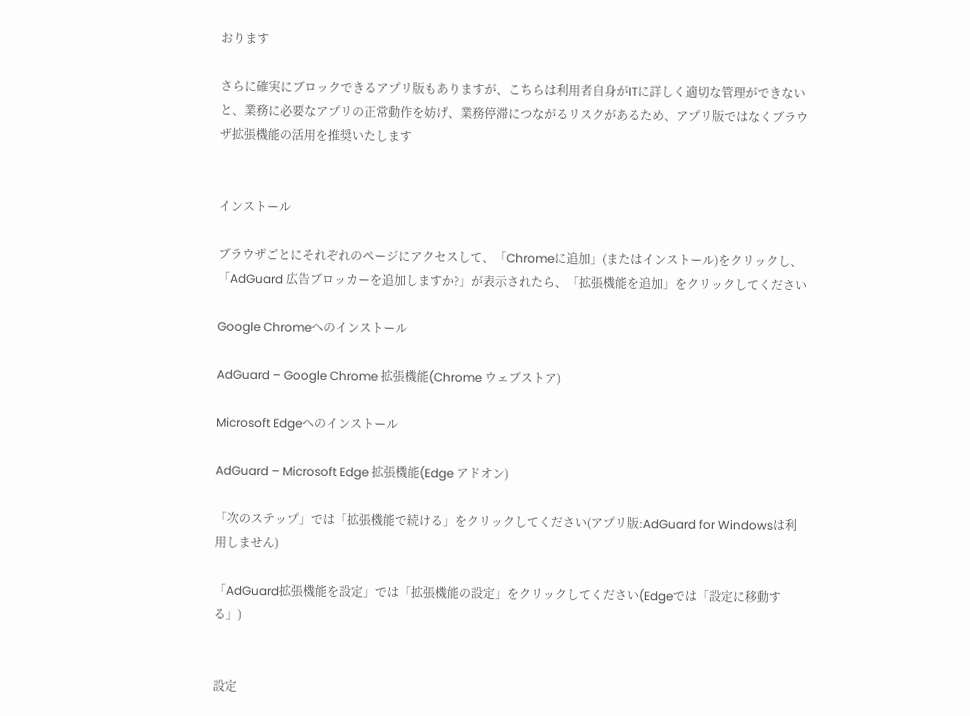おります

さらに確実にブロックできるアプリ版もありますが、こちらは利用者自身がITに詳しく適切な管理ができないと、業務に必要なアプリの正常動作を妨げ、業務停滞につながるリスクがあるため、アプリ版ではなくブラウザ拡張機能の活用を推奨いたします


インストール

ブラウザごとにそれぞれのページにアクセスして、「Chromeに追加」(またはインストール)をクリックし、「AdGuard 広告ブロッカーを追加しますか?」が表示されたら、「拡張機能を追加」をクリックしてください

Google Chromeへのインストール

AdGuard – Google Chrome 拡張機能(Chrome ウェブストア)

Microsoft Edgeへのインストール

AdGuard – Microsoft Edge 拡張機能(Edge アドオン)

「次のステップ」では「拡張機能で続ける」をクリックしてください(アプリ版:AdGuard for Windowsは利用しません)

「AdGuard拡張機能を設定」では「拡張機能の設定」をクリックしてください(Edgeでは「設定に移動する」)


設定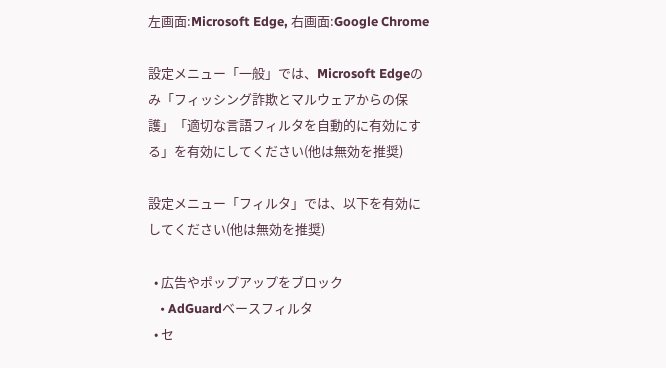左画面:Microsoft Edge, 右画面:Google Chrome

設定メニュー「一般」では、Microsoft Edgeのみ「フィッシング詐欺とマルウェアからの保護」「適切な言語フィルタを自動的に有効にする」を有効にしてください(他は無効を推奨)

設定メニュー「フィルタ」では、以下を有効にしてください(他は無効を推奨)

  • 広告やポップアップをブロック
    • AdGuardベースフィルタ
  • セ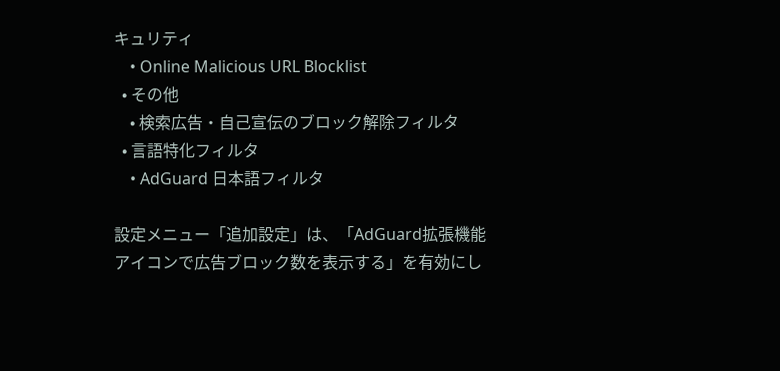キュリティ
    • Online Malicious URL Blocklist
  • その他
    • 検索広告・自己宣伝のブロック解除フィルタ
  • 言語特化フィルタ
    • AdGuard 日本語フィルタ

設定メニュー「追加設定」は、「AdGuard拡張機能アイコンで広告ブロック数を表示する」を有効にし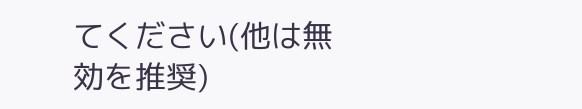てください(他は無効を推奨)